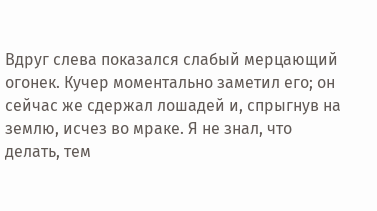Вдруг слева показался слабый мерцающий огонек. Кучер моментально заметил его; он сейчас же сдержал лошадей и, спрыгнув на землю, исчез во мраке. Я не знал, что делать, тем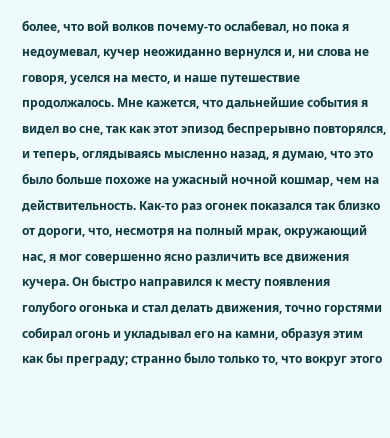более, что вой волков почему-то ослабевал, но пока я недоумевал, кучер неожиданно вернулся и, ни слова не говоря, уселся на место, и наше путешествие продолжалось. Мне кажется, что дальнейшие события я видел во сне, так как этот эпизод беспрерывно повторялся, и теперь, оглядываясь мысленно назад, я думаю, что это было больше похоже на ужасный ночной кошмар, чем на действительность. Как-то раз огонек показался так близко от дороги, что, несмотря на полный мрак, окружающий нас, я мог совершенно ясно различить все движения кучера. Он быстро направился к месту появления голубого огонька и стал делать движения, точно горстями собирал огонь и укладывал его на камни, образуя этим как бы преграду; странно было только то, что вокруг этого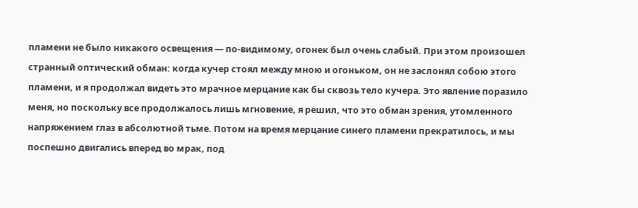пламени не было никакого освещения — по-видимому, огонек был очень слабый. При этом произошел странный оптический обман: когда кучер стоял между мною и огоньком, он не заслонял собою этого пламени, и я продолжал видеть это мрачное мерцание как бы сквозь тело кучера. Это явление поразило меня, но поскольку все продолжалось лишь мгновение, я решил, что это обман зрения, утомленного напряжением глаз в абсолютной тьме. Потом на время мерцание синего пламени прекратилось, и мы поспешно двигались вперед во мрак, под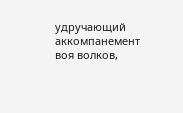удручающий аккомпанемент воя волков,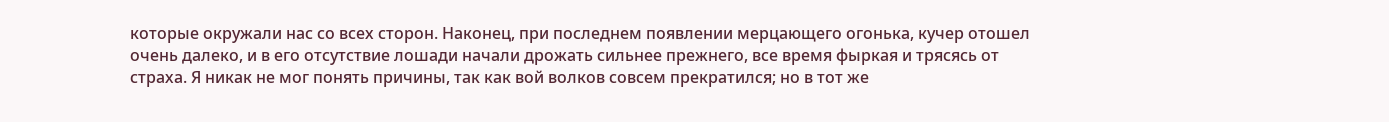которые окружали нас со всех сторон. Наконец, при последнем появлении мерцающего огонька, кучер отошел очень далеко, и в его отсутствие лошади начали дрожать сильнее прежнего, все время фыркая и трясясь от страха. Я никак не мог понять причины, так как вой волков совсем прекратился; но в тот же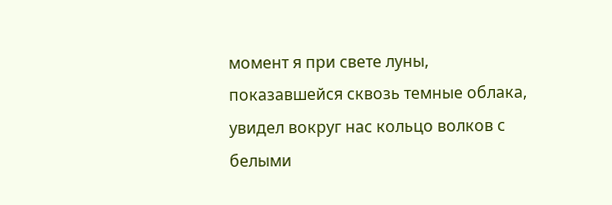момент я при свете луны, показавшейся сквозь темные облака, увидел вокруг нас кольцо волков с белыми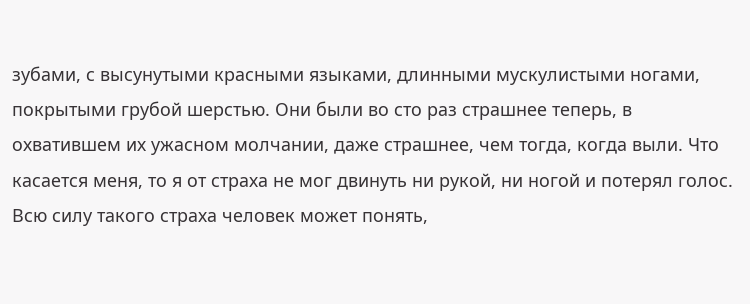зубами, с высунутыми красными языками, длинными мускулистыми ногами, покрытыми грубой шерстью. Они были во сто раз страшнее теперь, в охватившем их ужасном молчании, даже страшнее, чем тогда, когда выли. Что касается меня, то я от страха не мог двинуть ни рукой, ни ногой и потерял голос. Всю силу такого страха человек может понять,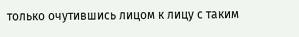только очутившись лицом к лицу с таким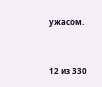ужасом.



12 из 330